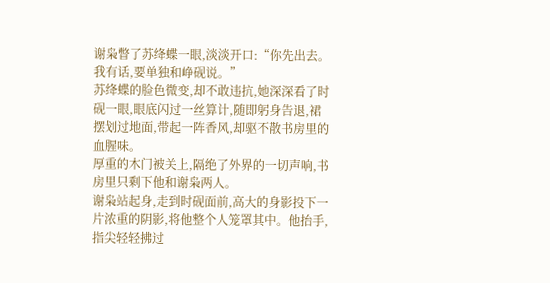谢枭瞥了苏绛蝶一眼,淡淡开口:“你先出去。我有话,要单独和峥砚说。”
苏绛蝶的脸色微变,却不敢违抗,她深深看了时砚一眼,眼底闪过一丝算计,随即躬身告退,裙摆划过地面,带起一阵香风,却驱不散书房里的血腥味。
厚重的木门被关上,隔绝了外界的一切声响,书房里只剩下他和谢枭两人。
谢枭站起身,走到时砚面前,高大的身影投下一片浓重的阴影,将他整个人笼罩其中。他抬手,指尖轻轻拂过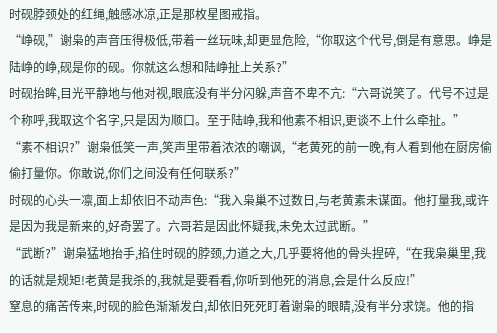时砚脖颈处的红绳,触感冰凉,正是那枚星图戒指。
“峥砚,”谢枭的声音压得极低,带着一丝玩味,却更显危险,“你取这个代号,倒是有意思。峥是陆峥的峥,砚是你的砚。你就这么想和陆峥扯上关系?”
时砚抬眸,目光平静地与他对视,眼底没有半分闪躲,声音不卑不亢:“六哥说笑了。代号不过是个称呼,我取这个名字,只是因为顺口。至于陆峥,我和他素不相识,更谈不上什么牵扯。”
“素不相识?”谢枭低笑一声,笑声里带着浓浓的嘲讽,“老黄死的前一晚,有人看到他在厨房偷偷打量你。你敢说,你们之间没有任何联系?”
时砚的心头一凛,面上却依旧不动声色:“我入枭巢不过数日,与老黄素未谋面。他打量我,或许是因为我是新来的,好奇罢了。六哥若是因此怀疑我,未免太过武断。”
“武断?”谢枭猛地抬手,掐住时砚的脖颈,力道之大,几乎要将他的骨头捏碎,“在我枭巢里,我的话就是规矩!老黄是我杀的,我就是要看看,你听到他死的消息,会是什么反应!”
窒息的痛苦传来,时砚的脸色渐渐发白,却依旧死死盯着谢枭的眼睛,没有半分求饶。他的指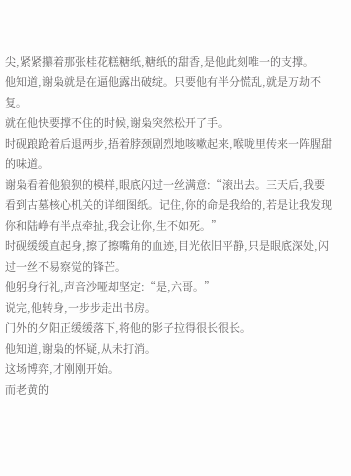尖,紧紧攥着那张桂花糕糖纸,糖纸的甜香,是他此刻唯一的支撑。
他知道,谢枭就是在逼他露出破绽。只要他有半分慌乱,就是万劫不复。
就在他快要撑不住的时候,谢枭突然松开了手。
时砚踉跄着后退两步,捂着脖颈剧烈地咳嗽起来,喉咙里传来一阵腥甜的味道。
谢枭看着他狼狈的模样,眼底闪过一丝满意:“滚出去。三天后,我要看到古墓核心机关的详细图纸。记住,你的命是我给的,若是让我发现你和陆峥有半点牵扯,我会让你,生不如死。”
时砚缓缓直起身,擦了擦嘴角的血迹,目光依旧平静,只是眼底深处,闪过一丝不易察觉的锋芒。
他躬身行礼,声音沙哑却坚定:“是,六哥。”
说完,他转身,一步步走出书房。
门外的夕阳正缓缓落下,将他的影子拉得很长很长。
他知道,谢枭的怀疑,从未打消。
这场博弈,才刚刚开始。
而老黄的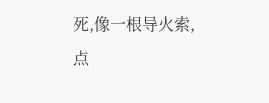死,像一根导火索,点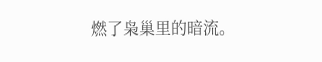燃了枭巢里的暗流。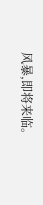风暴,即将来临。